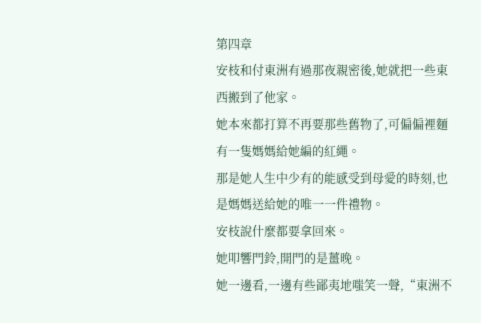第四章
安枝和付東洲有過那夜親密後,她就把一些東西搬到了他家。
她本來都打算不再要那些舊物了,可偏偏裡麵有一隻媽媽給她編的紅繩。
那是她人生中少有的能感受到母愛的時刻,也是媽媽送給她的唯一一件禮物。
安枝說什麼都要拿回來。
她叩響門鈴,開門的是薑晚。
她一邊看,一邊有些鄙夷地嗤笑一聲,“東洲不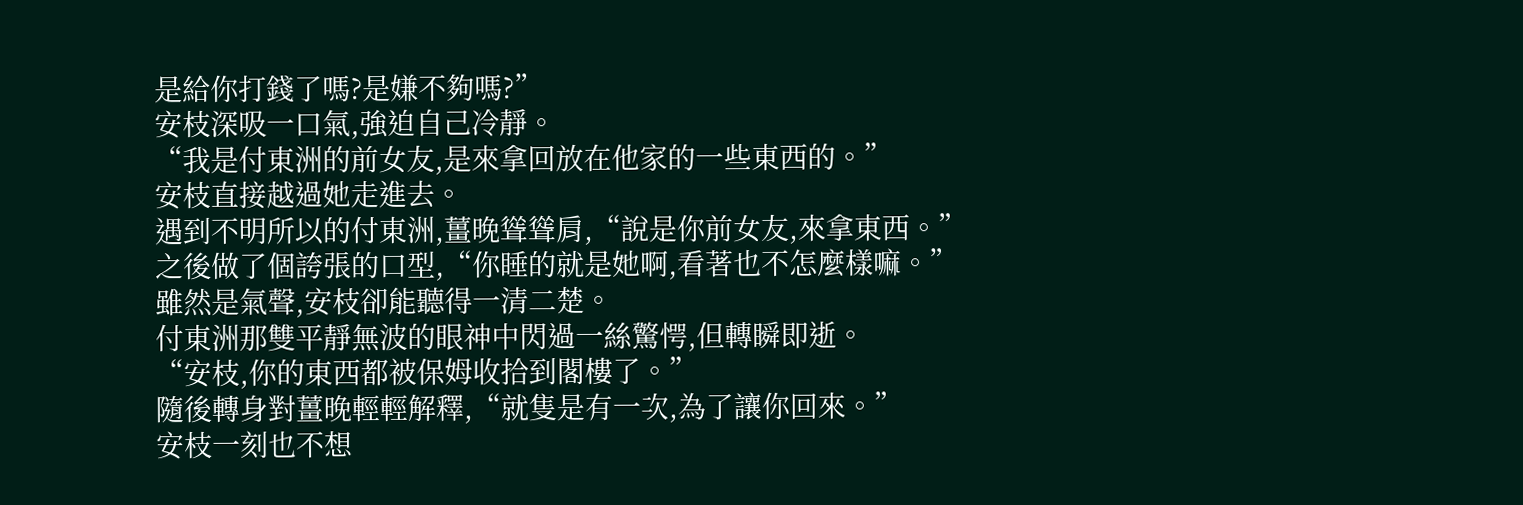是給你打錢了嗎?是嫌不夠嗎?”
安枝深吸一口氣,強迫自己冷靜。
“我是付東洲的前女友,是來拿回放在他家的一些東西的。”
安枝直接越過她走進去。
遇到不明所以的付東洲,薑晚聳聳肩,“說是你前女友,來拿東西。”
之後做了個誇張的口型,“你睡的就是她啊,看著也不怎麼樣嘛。”
雖然是氣聲,安枝卻能聽得一清二楚。
付東洲那雙平靜無波的眼神中閃過一絲驚愕,但轉瞬即逝。
“安枝,你的東西都被保姆收拾到閣樓了。”
隨後轉身對薑晚輕輕解釋,“就隻是有一次,為了讓你回來。”
安枝一刻也不想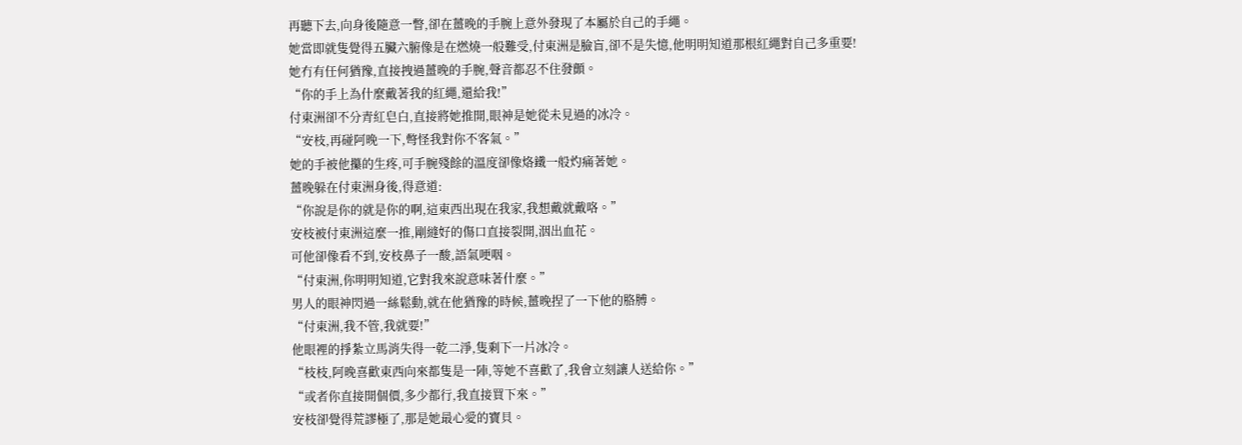再聽下去,向身後隨意一瞥,卻在薑晚的手腕上意外發現了本屬於自己的手繩。
她當即就隻覺得五臟六腑像是在燃燒一般難受,付東洲是臉盲,卻不是失憶,他明明知道那根紅繩對自己多重要!
她冇有任何猶豫,直接拽過薑晚的手腕,聲音都忍不住發顫。
“你的手上為什麼戴著我的紅繩,還給我!”
付東洲卻不分青紅皂白,直接將她推開,眼神是她從未見過的冰冷。
“安枝,再碰阿晚一下,彆怪我對你不客氣。”
她的手被他攥的生疼,可手腕殘餘的溫度卻像烙鐵一般灼痛著她。
薑晚躲在付東洲身後,得意道:
“你說是你的就是你的啊,這東西出現在我家,我想戴就戴咯。”
安枝被付東洲這麼一推,剛縫好的傷口直接裂開,洇出血花。
可他卻像看不到,安枝鼻子一酸,語氣哽咽。
“付東洲,你明明知道,它對我來說意味著什麼。”
男人的眼神閃過一絲鬆動,就在他猶豫的時候,薑晚捏了一下他的胳膊。
“付東洲,我不管,我就要!”
他眼裡的掙紮立馬消失得一乾二淨,隻剩下一片冰冷。
“枝枝,阿晚喜歡東西向來都隻是一陣,等她不喜歡了,我會立刻讓人送給你。”
“或者你直接開個價,多少都行,我直接買下來。”
安枝卻覺得荒謬極了,那是她最心愛的寶貝。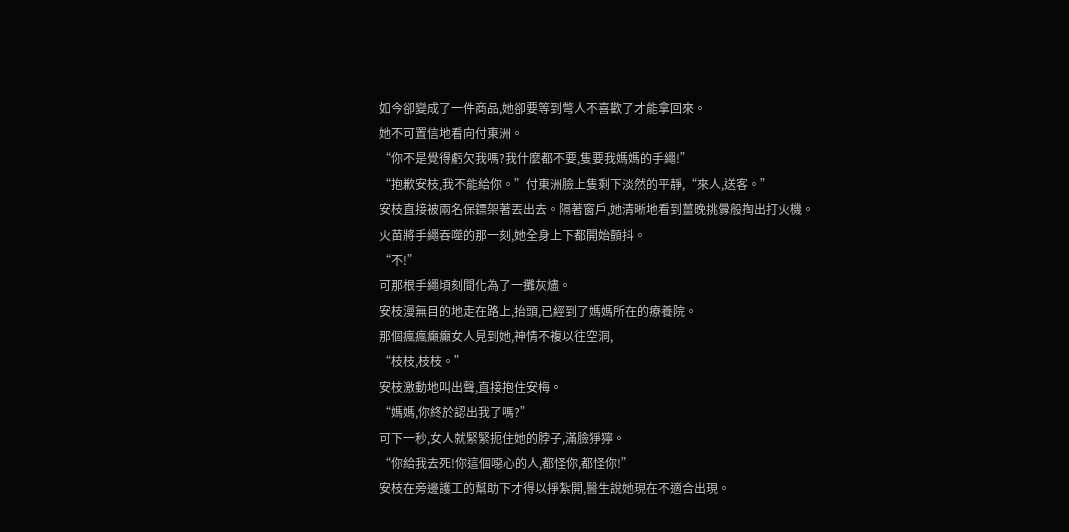如今卻變成了一件商品,她卻要等到彆人不喜歡了才能拿回來。
她不可置信地看向付東洲。
“你不是覺得虧欠我嗎?我什麼都不要,隻要我媽媽的手繩!”
“抱歉安枝,我不能給你。”付東洲臉上隻剩下淡然的平靜,“來人,送客。”
安枝直接被兩名保鏢架著丟出去。隔著窗戶,她清晰地看到薑晚挑釁般掏出打火機。
火苗將手繩吞噬的那一刻,她全身上下都開始顫抖。
“不!”
可那根手繩頃刻間化為了一攤灰燼。
安枝漫無目的地走在路上,抬頭,已經到了媽媽所在的療養院。
那個瘋瘋癲癲女人見到她,神情不複以往空洞,
“枝枝,枝枝。”
安枝激動地叫出聲,直接抱住安梅。
“媽媽,你終於認出我了嗎?”
可下一秒,女人就緊緊扼住她的脖子,滿臉猙獰。
“你給我去死!你這個噁心的人,都怪你,都怪你!”
安枝在旁邊護工的幫助下才得以掙紮開,醫生說她現在不適合出現。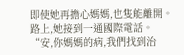即使她再擔心媽媽,也隻能離開。
路上,她接到一通國際電話。
“安,你媽媽的病,我們找到治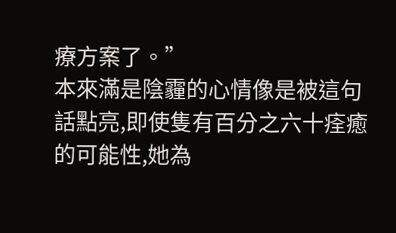療方案了。”
本來滿是陰霾的心情像是被這句話點亮,即使隻有百分之六十痊癒的可能性,她為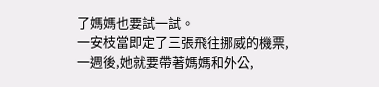了媽媽也要試一試。
一安枝當即定了三張飛往挪威的機票,一週後,她就要帶著媽媽和外公,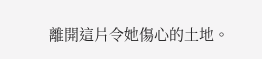離開這片令她傷心的土地。